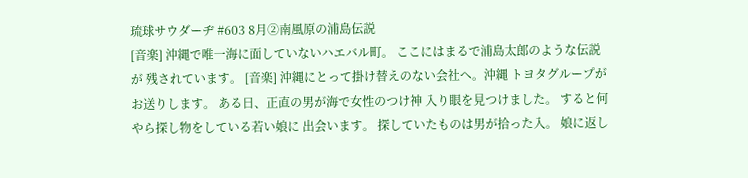琉球サウダーヂ #603 8月②南風原の浦島伝説
[音楽] 沖縄で唯一海に面していないハエバル町。 ここにはまるで浦島太郎のような伝説が 残されています。 [音楽] 沖縄にとって掛け替えのない会社へ。沖縄 トヨタグループがお送りします。 ある日、正直の男が海で女性のつけ神 入り眼を見つけました。 すると何やら探し物をしている若い娘に 出会います。 探していたものは男が拾った入。 娘に返し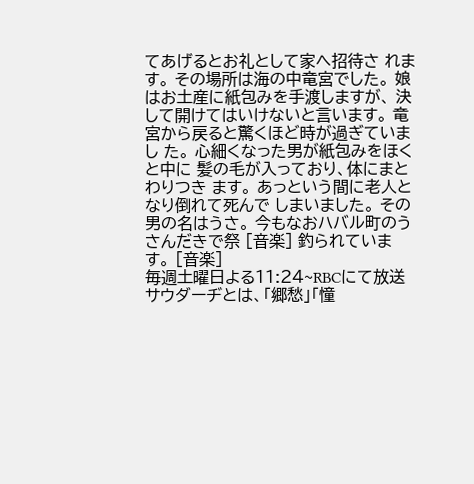てあげるとお礼として家へ招待さ れます。 その場所は海の中竜宮でした。 娘はお土産に紙包みを手渡しますが、 決して開けてはいけないと言います。 竜宮から戻ると驚くほど時が過ぎていまし た。 心細くなった男が紙包みをほくと中に 髪の毛が入っており、体にまとわりつき ます。 あっという間に老人となり倒れて死んで しまいました。 その男の名はうさ。 今もなおハバル町のうさんだきで祭 [音楽] 釣られています。 [音楽]
毎週土曜日よる11:24~RBCにて放送
サウダーヂとは、「郷愁」「憧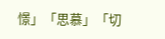憬」「思慕」「切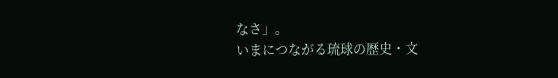なさ」。
いまにつながる琉球の歴史・文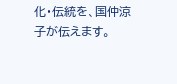化・伝統を、国仲涼子が伝えます。